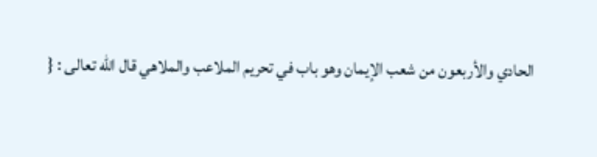الحادي والأربعون من شعب الإيمان وهو باب في تحريم الملاعب والملاهي قال الله تعالى : {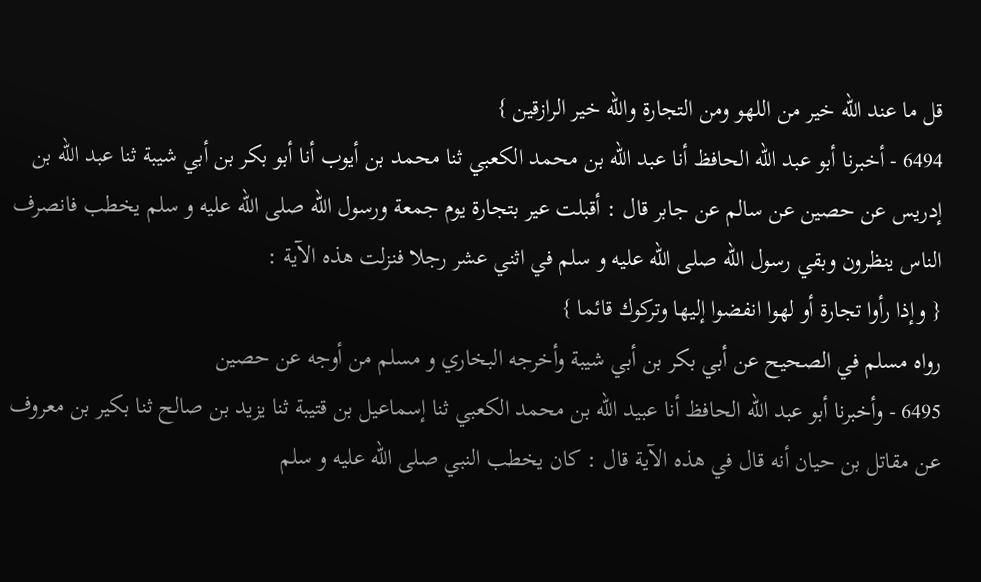قل ما عند الله خير من اللهو ومن التجارة والله خير الرازقين }
6494 - أخبرنا أبو عبد الله الحافظ أنا عبد الله بن محمد الكعبي ثنا محمد بن أيوب أنا أبو بكر بن أبي شيبة ثنا عبد الله بن إدريس عن حصين عن سالم عن جابر قال : أقبلت عير بتجارة يوم جمعة ورسول الله صلى الله عليه و سلم يخطب فانصرف الناس ينظرون وبقي رسول الله صلى الله عليه و سلم في اثني عشر رجلا فنزلت هذه الآية :
{ وإذا رأوا تجارة أو لهوا انفضوا إليها وتركوك قائما }
رواه مسلم في الصحيح عن أبي بكر بن أبي شيبة وأخرجه البخاري و مسلم من أوجه عن حصين
6495 - وأخبرنا أبو عبد الله الحافظ أنا عبيد الله بن محمد الكعبي ثنا إسماعيل بن قتيبة ثنا يزيد بن صالح ثنا بكير بن معروف عن مقاتل بن حيان أنه قال في هذه الآية قال : كان يخطب النبي صلى الله عليه و سلم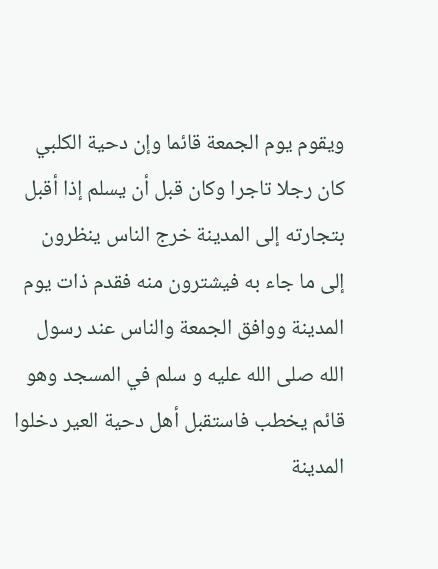ويقوم يوم الجمعة قائما وإن دحية الكلبي كان رجلا تاجرا وكان قبل أن يسلم إذا أقبل بتجارته إلى المدينة خرج الناس ينظرون إلى ما جاء به فيشترون منه فقدم ذات يوم المدينة ووافق الجمعة والناس عند رسول الله صلى الله عليه و سلم في المسجد وهو قائم يخطب فاستقبل أهل دحية العير دخلوا المدينة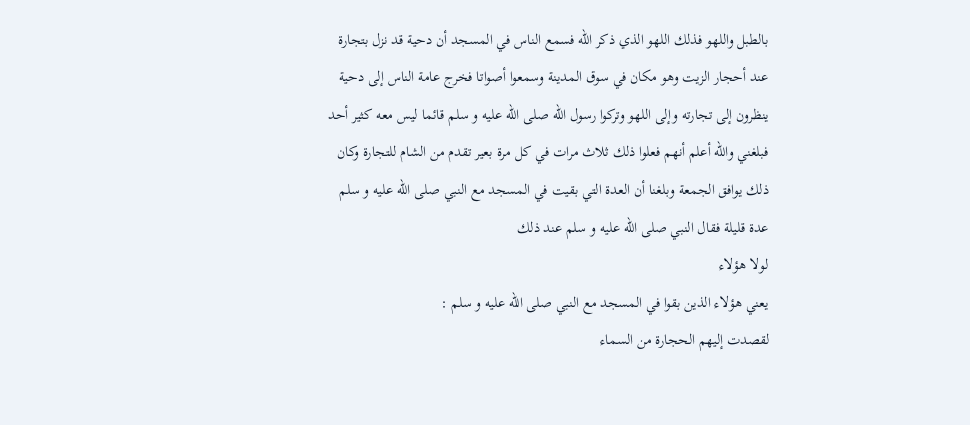بالطبل واللهو فذلك اللهو الذي ذكر الله فسمع الناس في المسجد أن دحية قد نزل بتجارة عند أحجار الزيت وهو مكان في سوق المدينة وسمعوا أصواتا فخرج عامة الناس إلى دحية ينظرون إلى تجارته وإلى اللهو وتركوا رسول الله صلى الله عليه و سلم قائما ليس معه كثير أحد فبلغني والله أعلم أنهم فعلوا ذلك ثلاث مرات في كل مرة بعير تقدم من الشام للتجارة وكان ذلك يوافق الجمعة وبلغنا أن العدة التي بقيت في المسجد مع النبي صلى الله عليه و سلم عدة قليلة فقال النبي صلى الله عليه و سلم عند ذلك
لولا هؤلاء
يعني هؤلاء الذين بقوا في المسجد مع النبي صلى الله عليه و سلم :
لقصدت إليهم الحجارة من السماء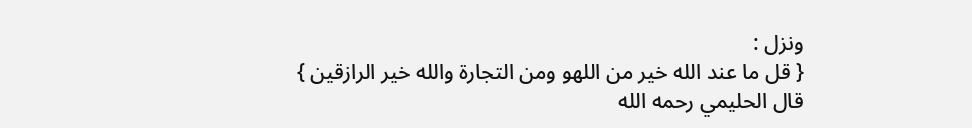ونزل :
{ قل ما عند الله خير من اللهو ومن التجارة والله خير الرازقين }
قال الحليمي رحمه الله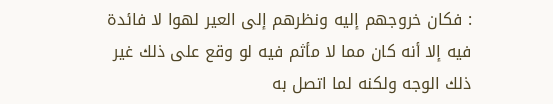: فكان خروجهم إليه ونظرهم إلى العير لهوا لا فائدة فيه إلا أنه كان مما لا مأثم فيه لو وقع على ذلك غير ذلك الوجه ولكنه لما اتصل به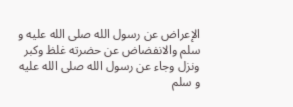الإعراض عن رسول الله صلى الله عليه و سلم والانفضاض عن حضرته غلظ وكبر ونزل وجاء عن رسول الله صلى الله عليه و سلم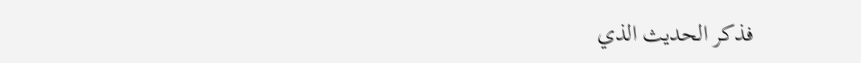فذكر الحديث الذي